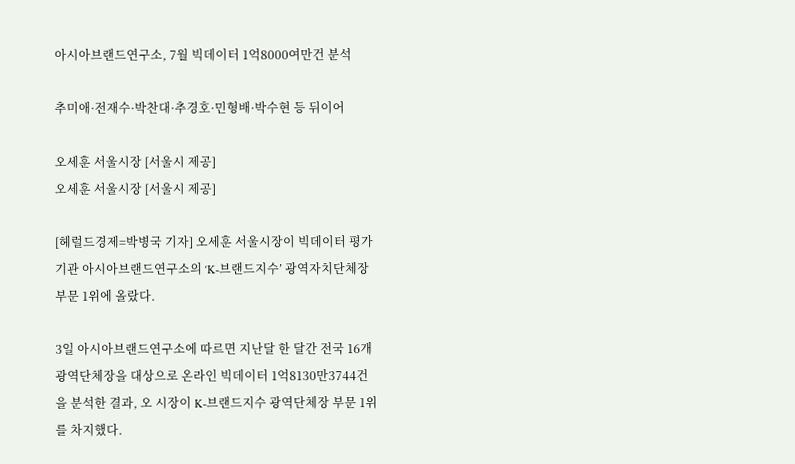아시아브랜드연구소, 7월 빅데이터 1억8000여만건 분석

추미애·전재수·박찬대·추경호·민형배·박수현 등 뒤이어

오세훈 서울시장 [서울시 제공]
오세훈 서울시장 [서울시 제공]

[헤럴드경제=박병국 기자] 오세훈 서울시장이 빅데이터 평가기관 아시아브랜드연구소의 ‘K-브랜드지수’ 광역자치단체장 부문 1위에 올랐다.

3일 아시아브랜드연구소에 따르면 지난달 한 달간 전국 16개 광역단체장을 대상으로 온라인 빅데이터 1억8130만3744건을 분석한 결과, 오 시장이 K-브랜드지수 광역단체장 부문 1위를 차지했다.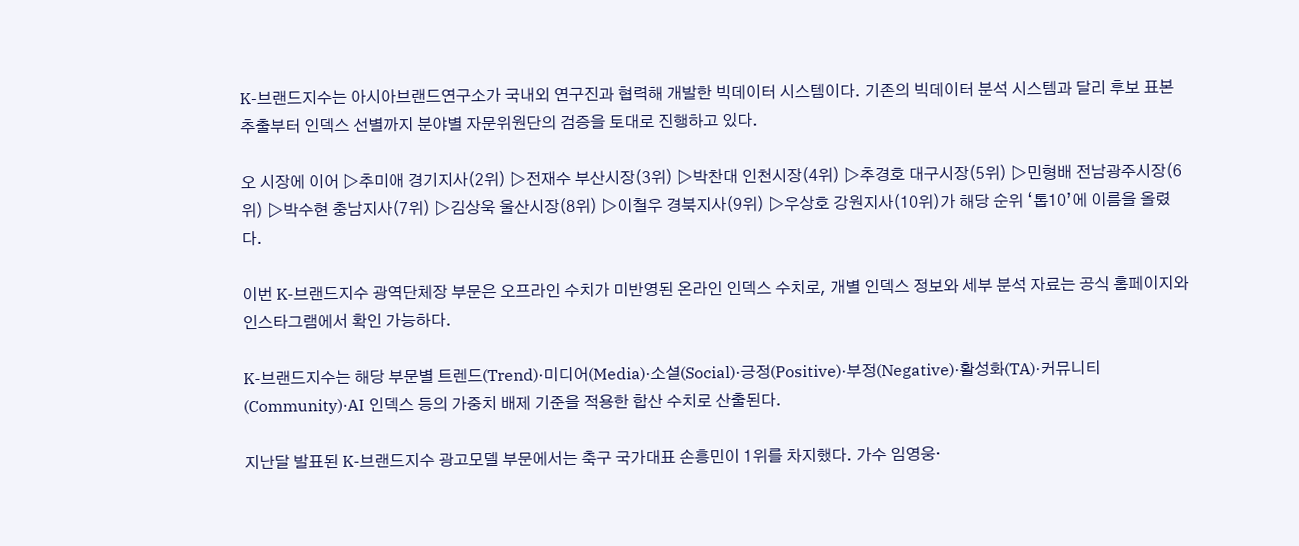K-브랜드지수는 아시아브랜드연구소가 국내외 연구진과 협력해 개발한 빅데이터 시스템이다. 기존의 빅데이터 분석 시스템과 달리 후보 표본 추출부터 인덱스 선별까지 분야별 자문위원단의 검증을 토대로 진행하고 있다.

오 시장에 이어 ▷추미애 경기지사(2위) ▷전재수 부산시장(3위) ▷박찬대 인천시장(4위) ▷추경호 대구시장(5위) ▷민형배 전남광주시장(6위) ▷박수현 충남지사(7위) ▷김상욱 울산시장(8위) ▷이철우 경북지사(9위) ▷우상호 강원지사(10위)가 해당 순위 ‘톱10’에 이름을 올렸다.

이번 K-브랜드지수 광역단체장 부문은 오프라인 수치가 미반영된 온라인 인덱스 수치로, 개별 인덱스 정보와 세부 분석 자료는 공식 홈페이지와 인스타그램에서 확인 가능하다.

K-브랜드지수는 해당 부문별 트렌드(Trend)·미디어(Media)·소셜(Social)·긍정(Positive)·부정(Negative)·활성화(TA)·커뮤니티(Community)·AI 인덱스 등의 가중치 배제 기준을 적용한 합산 수치로 산출된다.

지난달 발표된 K-브랜드지수 광고모델 부문에서는 축구 국가대표 손흥민이 1위를 차지했다. 가수 임영웅·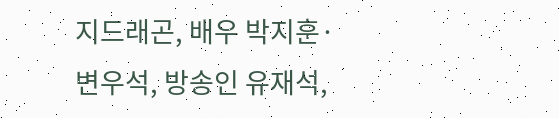지드래곤, 배우 박지훈·변우석, 방송인 유재석,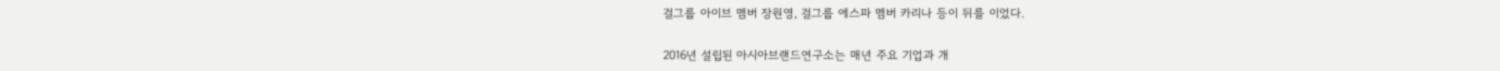걸그룹 아이브 멤버 장원영, 걸그룹 에스파 멤버 카리나 등이 뒤를 이었다.

2016년 설립된 아시아브랜드연구소는 매년 주요 기업과 개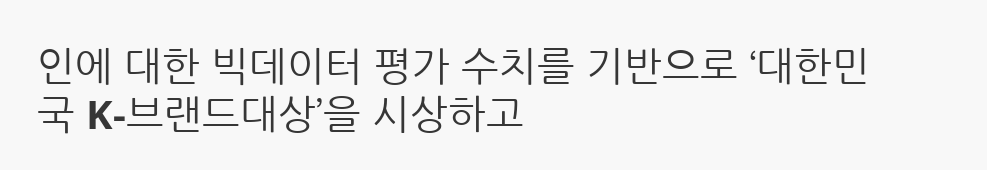인에 대한 빅데이터 평가 수치를 기반으로 ‘대한민국 K-브랜드대상’을 시상하고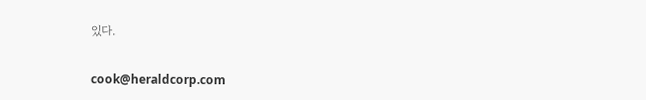있다.


cook@heraldcorp.com